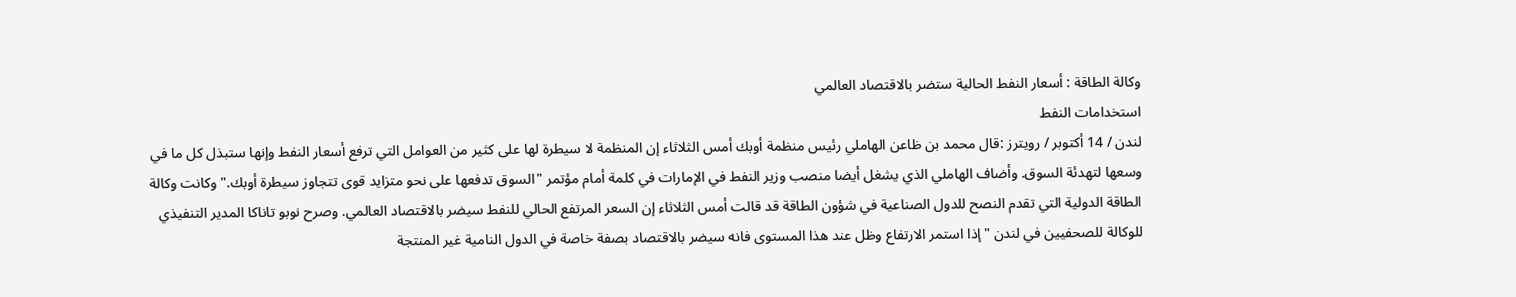وكالة الطاقة : أسعار النفط الحالية ستضر بالاقتصاد العالمي
استخدامات النفط
لندن / 14 أكتوبر / رويترز :قال محمد بن ظاعن الهاملي رئيس منظمة أوبك أمس الثلاثاء إن المنظمة لا سيطرة لها على كثير من العوامل التي ترفع أسعار النفط وإنها ستبذل كل ما في وسعها لتهدئة السوق. وأضاف الهاملي الذي يشغل أيضا منصب وزير النفط في الإمارات في كلمة أمام مؤتمر "السوق تدفعها على نحو متزايد قوى تتجاوز سيطرة أوبك." وكانت وكالة الطاقة الدولية التي تقدم النصح للدول الصناعية في شؤون الطاقة قد قالت أمس الثلاثاء إن السعر المرتفع الحالي للنفط سيضر بالاقتصاد العالمي. وصرح نوبو تاناكا المدير التنفيذي للوكالة للصحفيين في لندن "إذا استمر الارتفاع وظل عند هذا المستوى فانه سيضر بالاقتصاد بصفة خاصة في الدول النامية غير المنتجة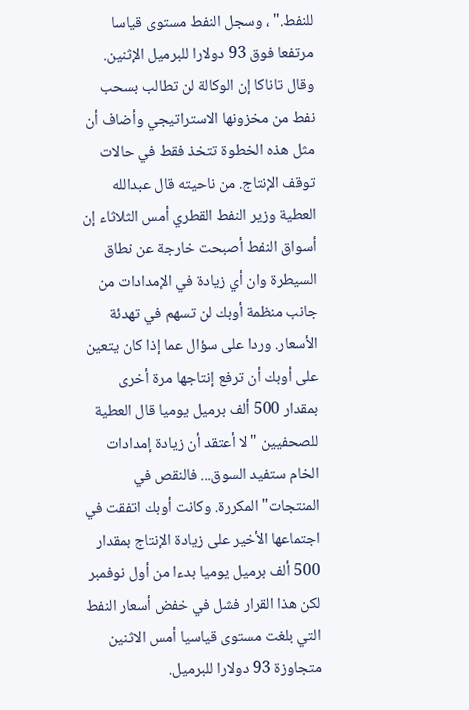للنفط." ، وسجل النفط مستوى قياسا مرتفعا فوق 93 دولارا للبرميل الإثنين. وقال تاناكا إن الوكالة لن تطالب بسحب نفط من مخزونها الاستراتيجي وأضاف أن مثل هذه الخطوة تتخذ فقط في حالات توقف الإنتاج. من ناحيته قال عبدالله العطية وزير النفط القطري أمس الثلاثاء إن أسواق النفط أصبحت خارجة عن نطاق السيطرة وان أي زيادة في الإمدادات من جانب منظمة أوبك لن تسهم في تهدئة الأسعار. وردا على سؤال عما إذا كان يتعين على أوبك أن ترفع إنتاجها مرة أخرى بمقدار 500 ألف برميل يوميا قال العطية للصحفيين "لا أعتقد أن زيادة إمدادات الخام ستفيد السوق... فالنقص في المنتجات" المكررة. وكانت أوبك اتفقت في اجتماعها الأخير على زيادة الإنتاج بمقدار 500 ألف برميل يوميا بدءا من أول نوفمبر لكن هذا القرار فشل في خفض أسعار النفط التي بلغت مستوى قياسيا أمس الاثنين متجاوزة 93 دولارا للبرميل.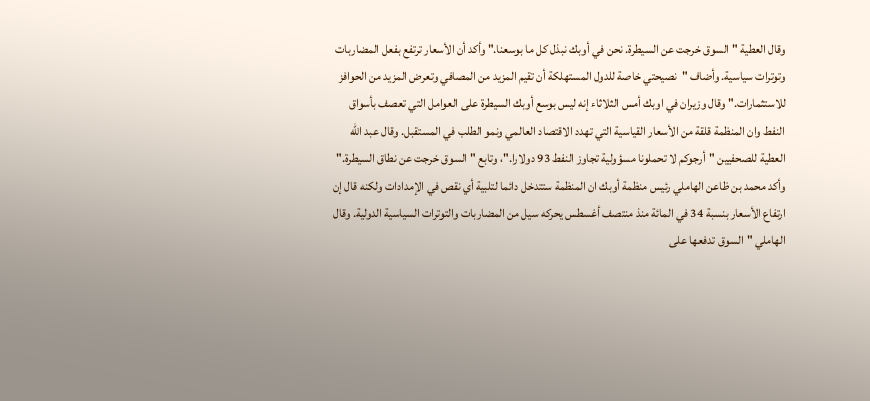وقال العطية "السوق خرجت عن السيطرة. نحن في أوبك نبذل كل ما بوسعنا." وأكد أن الأسعار ترتفع بفعل المضاربات وتوترات سياسية. وأضاف "نصيحتي خاصة للدول المستهلكة أن تقيم المزيد من المصافي وتعرض المزيد من الحوافز للاستثمارات." وقال وزيران في اوبك أمس الثلاثاء إنه ليس بوسع أوبك السيطرة على العوامل التي تعصف بأسواق النفط وان المنظمة قلقة من الأسعار القياسية التي تهدد الاقتصاد العالمي ونمو الطلب في المستقبل. وقال عبد الله العطية للصحفيين "أرجوكم لا تحملونا مسؤولية تجاوز النفط 93 دولارا."، وتابع "السوق خرجت عن نطاق السيطرة." وأكد محمد بن ظاعن الهاملي رئيس منظمة أوبك ان المنظمة ستتدخل دائما لتلبية أي نقص في الإمدادات ولكنه قال إن ارتفاع الأسعار بنسبة 34 في المائة منذ منتصف أغسطس يحركه سيل من المضاربات والتوترات السياسية الدولية. وقال الهاملي "السوق تدفعها على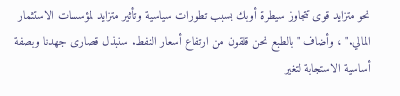نحو متزايد قوى تتجاوز سيطرة أوبك بسبب تطورات سياسية وتأثير متزايد لمؤسسات الاستثمار المالي." ، وأضاف "بالطبع نحن قلقون من ارتفاع أسعار النفط. سنبذل قصارى جهدنا وبصفة أساسية الاستجابة لتغير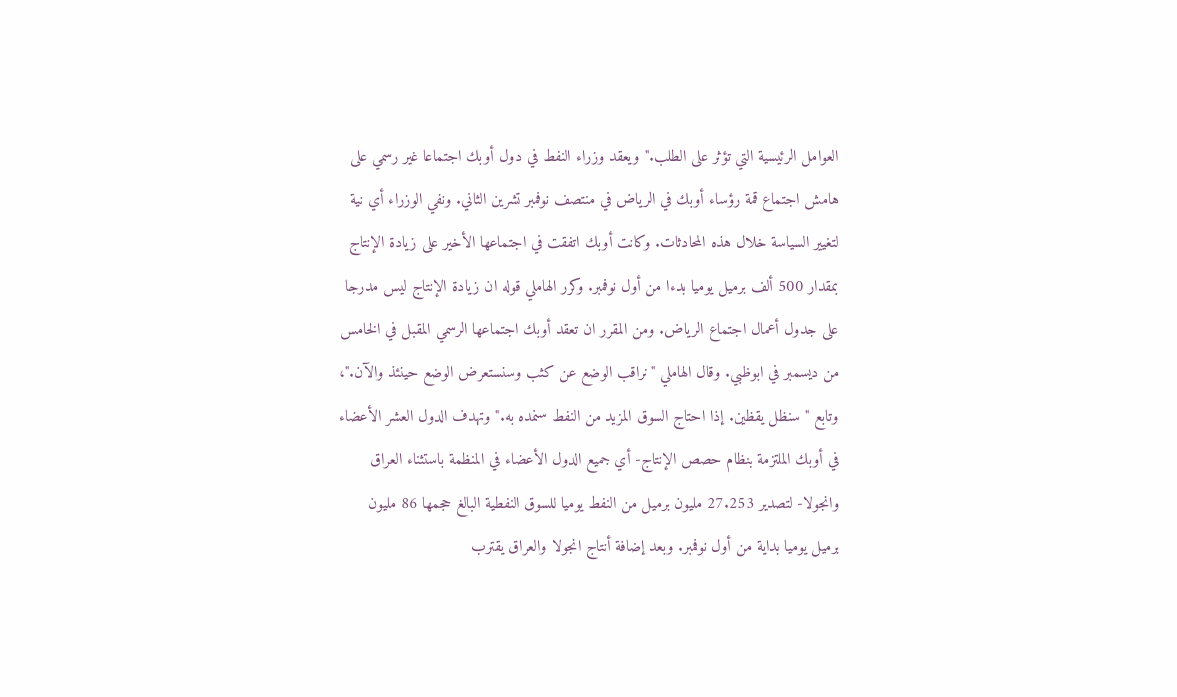العوامل الرئيسية التي تؤثر على الطلب." ويعقد وزراء النفط في دول أوبك اجتماعا غير رسمي على هامش اجتماع قمة رؤساء أوبك في الرياض في منتصف نوفمبر تشرين الثاني. ونفي الوزراء أي نية لتغيير السياسة خلال هذه المحادثات. وكانت أوبك اتفقت في اجتماعها الأخير على زيادة الإنتاج بمقدار 500 ألف برميل يوميا بدءا من أول نوفمبر. وكرر الهاملي قوله ان زيادة الإنتاج ليس مدرجا على جدول أعمال اجتماع الرياض. ومن المقرر ان تعقد أوبك اجتماعها الرسمي المقبل في الخامس من ديسمبر في ابوظبي. وقال الهاملي "نراقب الوضع عن كثب وسنستعرض الوضع حينئذ والآن."، وتابع " سنظل يقظين. إذا احتاج السوق المزيد من النفط سنمده به." وتهدف الدول العشر الأعضاء في أوبك الملتزمة بنظام حصص الإنتاج- أي جميع الدول الأعضاء في المنظمة باستثناء العراق وانجولا- لتصدير 27.253 مليون برميل من النفط يوميا للسوق النفطية البالغ حجمها 86 مليون برميل يوميا بداية من أول نوفمبر. وبعد إضافة أنتاج انجولا والعراق يقترب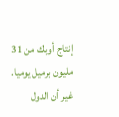إنتاج أوبك من 31 مليون برميل يوميا. غير أن الدول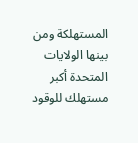المستهلكة ومن بينها الولايات المتحدة أكبر مستهلك للوقود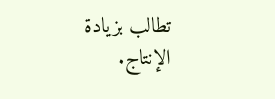تطالب بزيادة الإنتاج.